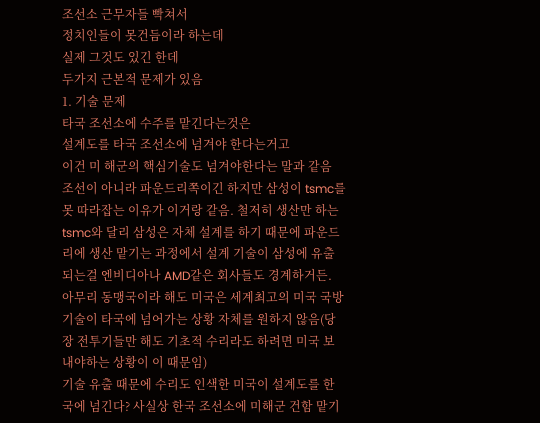조선소 근무자들 빡쳐서
정치인들이 못건듬이라 하는데
실제 그것도 있긴 한데
두가지 근본적 문제가 있음
1. 기술 문제
타국 조선소에 수주를 맡긴다는것은
설계도를 타국 조선소에 넘겨야 한다는거고
이건 미 해군의 핵심기술도 넘겨야한다는 말과 같음
조선이 아니라 파운드리쪽이긴 하지만 삼성이 tsmc를 못 따라잡는 이유가 이거랑 같음. 철저히 생산만 하는 tsmc와 달리 삼성은 자체 설계를 하기 때문에 파운드리에 생산 맡기는 과정에서 설계 기술이 삼성에 유출되는걸 엔비디아나 AMD같은 회사들도 경계하거든.
아무리 동맹국이라 해도 미국은 세계최고의 미국 국방 기술이 타국에 넘어가는 상황 자체를 원하지 않음(당장 전투기들만 해도 기초적 수리라도 하려면 미국 보내야하는 상황이 이 때문임)
기술 유출 때문에 수리도 인색한 미국이 설계도를 한국에 넘긴다? 사실상 한국 조선소에 미해군 건함 맡기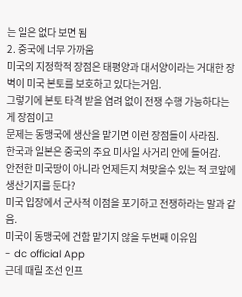는 일은 없다 보면 됨
2. 중국에 너무 가까움
미국의 지정학적 장점은 태평양과 대서양이라는 거대한 장벽이 미국 본토를 보호하고 있다는거임.
그렇기에 본토 타격 받을 염려 없이 전쟁 수행 가능하다는게 장점이고
문제는 동맹국에 생산을 맡기면 이런 장점들이 사라짐.
한국과 일본은 중국의 주요 미사일 사거리 안에 들어감.
안전한 미국땅이 아니라 언제든지 쳐맞을수 있는 적 코앞에 생산기지를 둔다?
미국 입장에서 군사적 이점을 포기하고 전쟁하라는 말과 같음.
미국이 동맹국에 건함 맡기지 않을 두번째 이유임
- dc official App
근데 때릴 조선 인프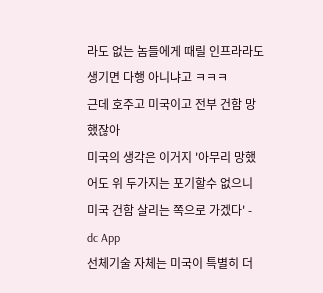라도 없는 놈들에게 때릴 인프라라도 생기면 다행 아니냐고 ㅋㅋㅋ
근데 호주고 미국이고 전부 건함 망했잖아
미국의 생각은 이거지 '아무리 망했어도 위 두가지는 포기할수 없으니 미국 건함 살리는 쪽으로 가겠다' - dc App
선체기술 자체는 미국이 특별히 더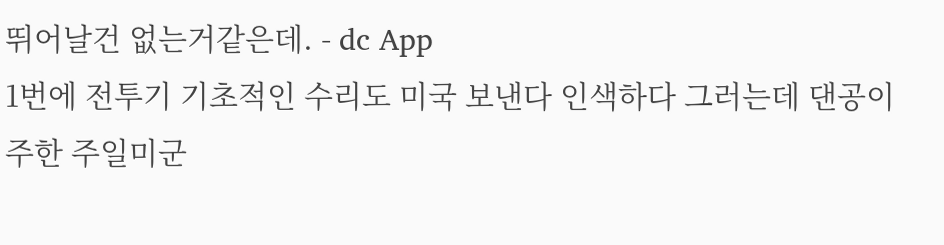뛰어날건 없는거같은데. - dc App
1번에 전투기 기초적인 수리도 미국 보낸다 인색하다 그러는데 댄공이 주한 주일미군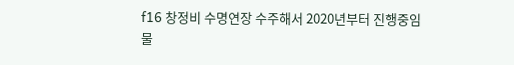f16 창정비 수명연장 수주해서 2020년부터 진행중임
물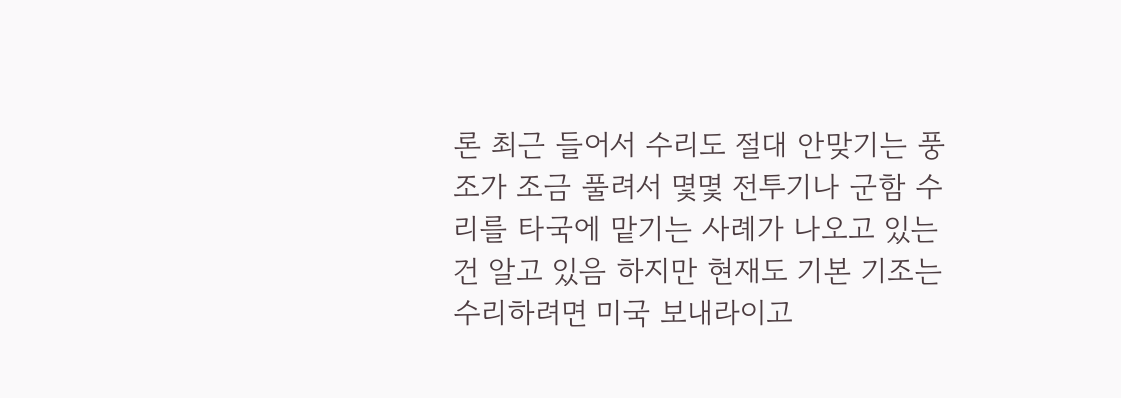론 최근 들어서 수리도 절대 안맞기는 풍조가 조금 풀려서 몇몇 전투기나 군함 수리를 타국에 맡기는 사례가 나오고 있는건 알고 있음 하지만 현재도 기본 기조는 수리하려면 미국 보내라이고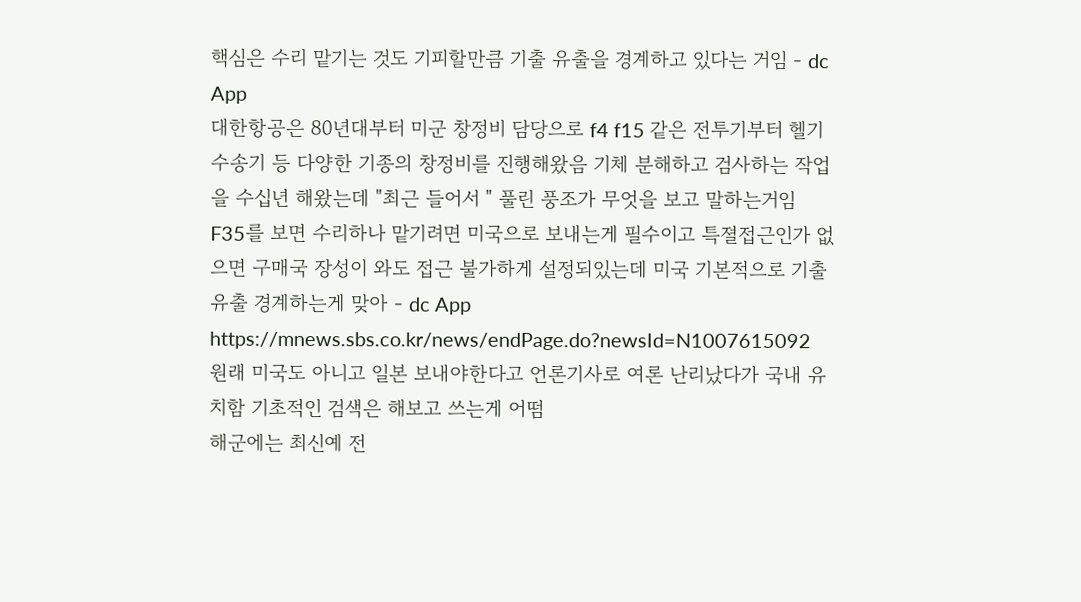핵심은 수리 맡기는 것도 기피할만큼 기출 유출을 경계하고 있다는 거임 - dc App
대한항공은 80년대부터 미군 창정비 담당으로 f4 f15 같은 전투기부터 헬기 수송기 등 다양한 기종의 창정비를 진행해왔음 기체 분해하고 검사하는 작업을 수십년 해왔는데 "최근 들어서 " 풀린 풍조가 무엇을 보고 말하는거임
F35를 보면 수리하나 맡기려면 미국으로 보내는게 필수이고 특졀접근인가 없으면 구매국 장성이 와도 접근 불가하게 설정되있는데 미국 기본적으로 기출 유출 경계하는게 맞아 - dc App
https://mnews.sbs.co.kr/news/endPage.do?newsId=N1007615092
원래 미국도 아니고 일본 보내야한다고 언론기사로 여론 난리났다가 국내 유치함 기초적인 검색은 해보고 쓰는게 어떰
해군에는 최신예 전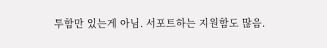투함만 있는게 아님. 서포트하는 지원함도 많음.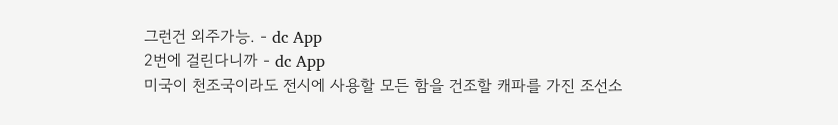그런건 외주가능. - dc App
2번에 걸린다니까 - dc App
미국이 천조국이라도 전시에 사용할 모든 함을 건조할 캐파를 가진 조선소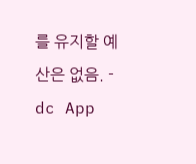를 유지할 예산은 없음. - dc App